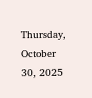Thursday, October 30, 2025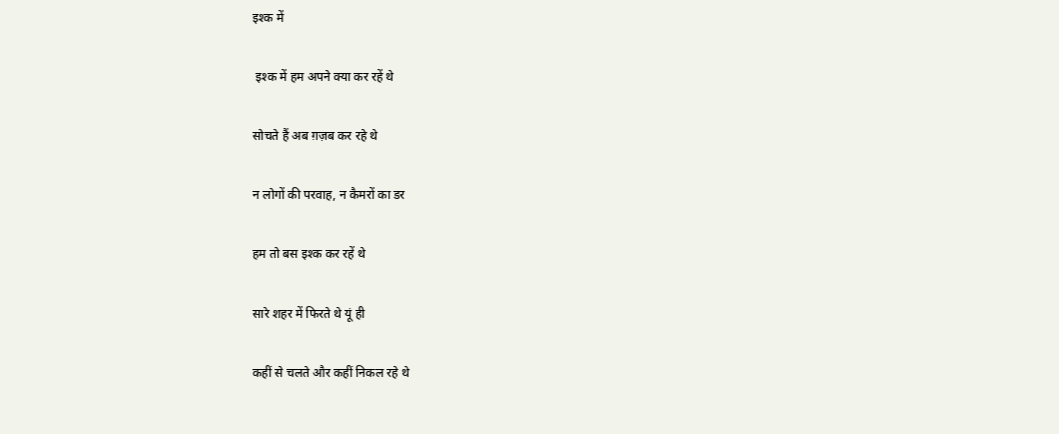इश्क में

 इश्क में हम अपने क्या कर रहें थे

सोचते हैं अब ग़ज़ब कर रहे थे

न लोगों की परवाह, न कैमरों का डर

हम तो बस इश्क कर रहें थे

सारे शहर में फिरते थे यूं ही

कहीं से चलते और कहीं निकल रहे थे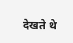देखते थे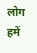लोग हमें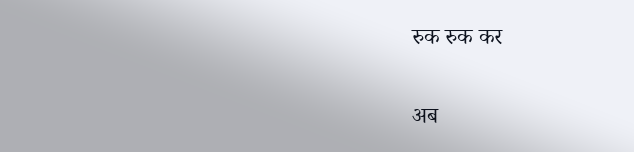रुक रुक कर

अब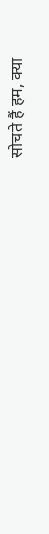सोचते हैं हम, क्या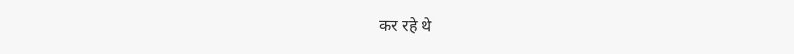कर रहे थे